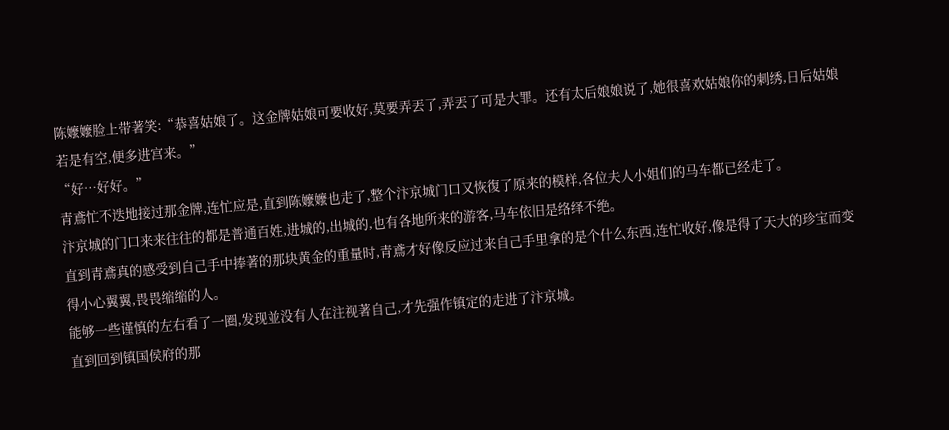陈嬤嬤脸上带著笑:“恭喜姑娘了。这金牌姑娘可要收好,莫要弄丟了,弄丟了可是大罪。还有太后娘娘说了,她很喜欢姑娘你的刺绣,日后姑娘若是有空,便多进宫来。”
“好…好好。”
青鳶忙不迭地接过那金牌,连忙应是,直到陈嬤嬤也走了,整个汴京城门口又恢復了原来的模样,各位夫人小姐们的马车都已经走了。
汴京城的门口来来往往的都是普通百姓,进城的,出城的,也有各地所来的游客,马车依旧是络绎不绝。
直到青鳶真的感受到自己手中捧著的那块黄金的重量时,青鳶才好像反应过来自己手里拿的是个什么东西,连忙收好,像是得了天大的珍宝而变得小心翼翼,畏畏缩缩的人。
能够一些谨慎的左右看了一圈,发现並没有人在注视著自己,才先强作镇定的走进了汴京城。
直到回到镇国侯府的那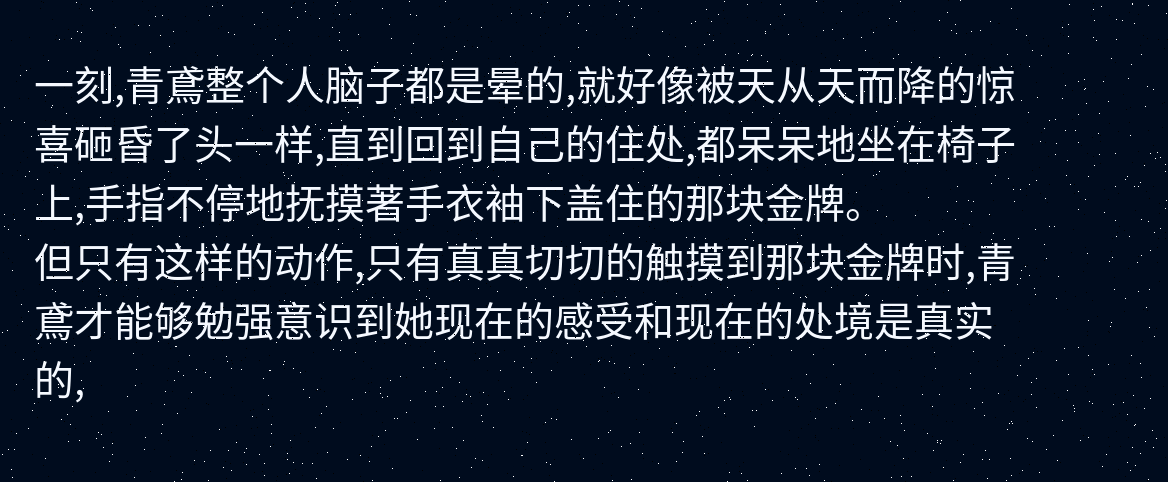一刻,青鳶整个人脑子都是晕的,就好像被天从天而降的惊喜砸昏了头一样,直到回到自己的住处,都呆呆地坐在椅子上,手指不停地抚摸著手衣袖下盖住的那块金牌。
但只有这样的动作,只有真真切切的触摸到那块金牌时,青鳶才能够勉强意识到她现在的感受和现在的处境是真实的,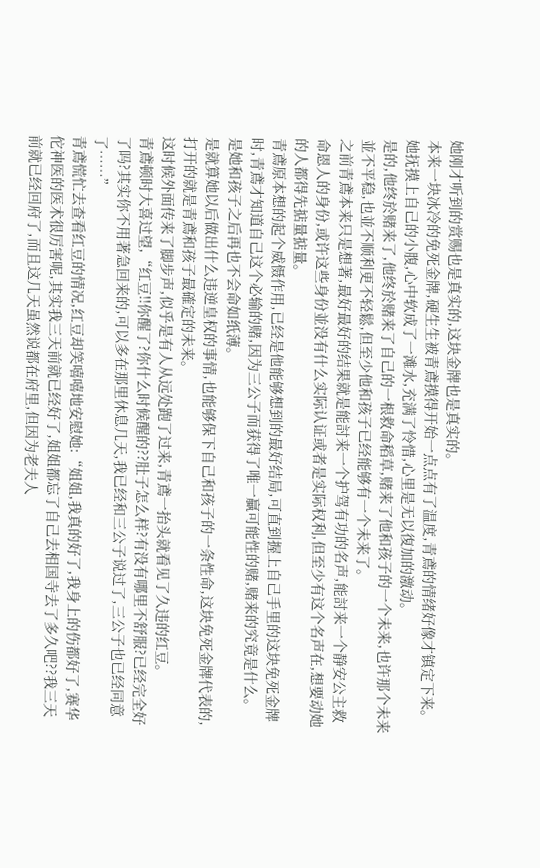她刚才听到的赏赐也是真实的,这块金牌也是真实的。
本来一块冰冷的免死金牌,硬生生被青鳶摸得开始一点点有了温度,青鳶的情绪好像才镇定下来。
她抚摸上自己的小腹,心中软成了一滩水,充满了怜惜,心里是无以復加的激动。
是的,他终於赌来了,他终於赌来了自己的一根救命稻草,赌来了他和孩子的一个未来,也许那个未来並不平稳,也並不顺利更不轻鬆,但至少他和孩子已经能够有一个未来了。
之前青鳶本来只是想著,最好最好的结果就是能討来一个护驾有功的名声,能討来一个静安公主救命恩人的身份,或许这些身份並没有什么实际认证或者是实际权利,但至少有这个名声在,想要动她的人都得先掂量掂量。
青鳶原本想的起个威慑作用,已经是他能够想到的最好结局,可直到握上自己手里的这块免死金牌时,青鳶才知道自己这个必输的赌,因为三公子而获得了唯一贏可能性的赌,赌来的究竟是什么。
是她和孩子之后再也不会命如纸薄。
是就算她以后做出什么违逆皇权的事情,也能够保下自己和孩子的一条性命,这块免死金牌代表的,打开的就是青鳶和孩子最確定的未来。
这时候外面传来了脚步声,似乎是有人从远处跑了过来,青鳶一抬头就看见了久违的红豆。
青鳶顿时大喜过望,“红豆!!你醒了?你什么时候醒的??肚子怎么样?有没有哪里不舒服?已经完全好了吗?其实你不用著急回来的,可以多在那里休息几天,我已经和三公子说过了,三公子也已经同意了……”
青鳶慌忙去查看红豆的情况,红豆却笑嘻嘻地安慰她:“姐姐,我真的好了,我身上的伤都好了,赛华佗神医的医术很厉害呢,其实我三天前就已经好了,姐姐都忘了自己去相国寺去了多久吧??我三天前就已经回府了,而且这几天虽然说都在府里,但因为老夫人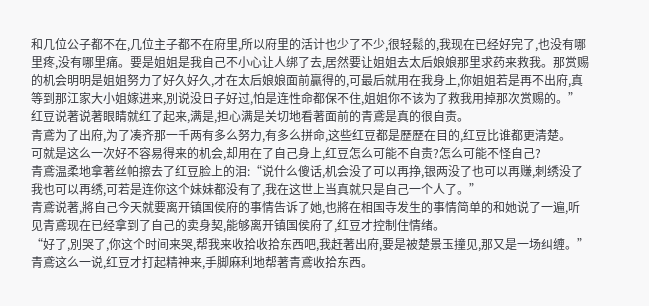和几位公子都不在,几位主子都不在府里,所以府里的活计也少了不少,很轻鬆的,我现在已经好完了,也没有哪里疼,没有哪里痛。要是姐姐是我自己不小心让人绑了去,居然要让姐姐去太后娘娘那里求药来救我。那赏赐的机会明明是姐姐努力了好久好久,才在太后娘娘面前贏得的,可最后就用在我身上,你姐姐若是再不出府,真等到那江家大小姐嫁进来,別说没日子好过,怕是连性命都保不住,姐姐你不该为了救我用掉那次赏赐的。”
红豆说著说著眼睛就红了起来,满是,担心满是关切地看著面前的青鳶是真的很自责。
青鳶为了出府,为了凑齐那一千两有多么努力,有多么拼命,这些红豆都是歷歷在目的,红豆比谁都更清楚。
可就是这么一次好不容易得来的机会,却用在了自己身上,红豆怎么可能不自责?怎么可能不怪自己?
青鳶温柔地拿著丝帕擦去了红豆脸上的泪:“说什么傻话,机会没了可以再挣,银两没了也可以再赚,刺绣没了我也可以再绣,可若是连你这个妹妹都没有了,我在这世上当真就只是自己一个人了。”
青鳶说著,將自己今天就要离开镇国侯府的事情告诉了她,也將在相国寺发生的事情简单的和她说了一遍,听见青鳶现在已经拿到了自己的卖身契,能够离开镇国侯府了,红豆才控制住情绪。
“好了,別哭了,你这个时间来哭,帮我来收拾收拾东西吧,我赶著出府,要是被楚景玉撞见,那又是一场纠缠。”
青鳶这么一说,红豆才打起精神来,手脚麻利地帮著青鳶收拾东西。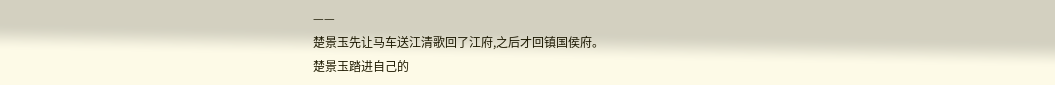——
楚景玉先让马车送江清歌回了江府,之后才回镇国侯府。
楚景玉踏进自己的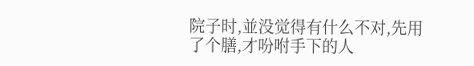院子时,並没觉得有什么不对,先用了个膳,才吩咐手下的人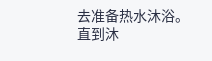去准备热水沐浴。
直到沐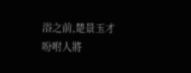浴之前,楚景玉才吩咐人將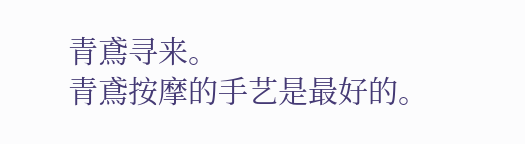青鳶寻来。
青鳶按摩的手艺是最好的。